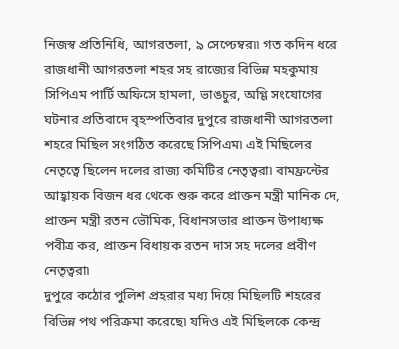নিজস্ব প্রতিনিধি, আগরতলা, ৯ সেপ্ঢেম্বর৷৷ গত কদিন ধরে রাজধানী আগরতলা শহর সহ রাজ্যের বিভিন্ন মহকুমায় সিপিএম পার্টি অফিসে হামলা, ভাঙচুর, অগ্ণি সংযোগের ঘটনার প্রতিবাদে বৃহস্পতিবার দুপুরে রাজধানী আগরতলা শহরে মিছিল সংগঠিত করেছে সিপিএম৷ এই মিছিলের নেতৃত্বে ছিলেন দলের রাজ্য কমিটির নেতৃত্বরা৷ বামফ্রন্টের আহ্বায়ক বিজন ধর থেকে শুরু করে প্রাক্তন মন্ত্রী মানিক দে, প্রাক্তন মন্ত্রী রতন ভৌমিক, বিধানসভার প্রাক্তন উপাধ্যক্ষ পবীত্র কর, প্রাক্তন বিধায়ক রতন দাস সহ দলের প্রবীণ নেতৃত্বরা৷
দুপুরে কঠোর পুলিশ প্রহরার মধ্য দিয়ে মিছিলটি শহরের বিভিন্ন পথ পরিক্রমা করেছে৷ যদিও এই মিছিলকে কেন্দ্র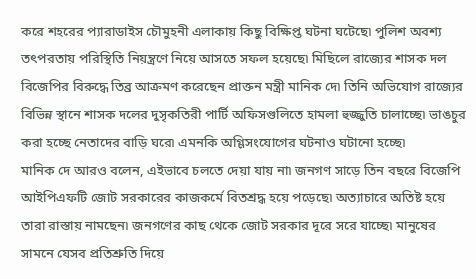করে শহরের প্যারাডাইস চৌমুহনী এলাকায় কিছু বিক্ষিপ্ত ঘটনা ঘটেছে৷ পুলিশ অবশ্য তৎপরতায় পরিস্থিতি নিয়ন্ত্রণে নিয়ে আসতে সফল হয়েছে৷ মিছিলে রাজ্যের শাসক দল বিজেপির বিরুদ্ধে তিব্র আক্রমণ করেছেন প্রাক্তন মন্ত্রী মানিক দে৷ তিনি অভিযোগ রাজ্যের বিভিন্ন স্থানে শাসক দলের দুসৃকতিরী পার্টি অফিসগুলিতে হামলা হুজ্জুতি চালাচ্ছে৷ ভাঙচুর করা হচ্ছে নেতাদের বাড়ি ঘরে৷ এমনকি অগ্ণিসংযোগের ঘটনাও ঘটানো হচ্ছে৷
মানিক দে আরও বলেন, এইভাবে চলতে দেয়া যায় না৷ জনগণ সাড়ে তিন বছরে বিজেপি আইপিএফটি জোট সরকারের কাজকর্মে বিতশ্রদ্ধ হয়ে পড়েছে৷ অত্যাচারে অতিষ্ট হয়ে তারা রাস্তায় নামছেন৷ জনগণের কাছ থেকে জোট সরকার দূরে সরে যাচ্ছে৷ মানুষের সামনে যেসব প্রতিশ্রুতি দিয়ে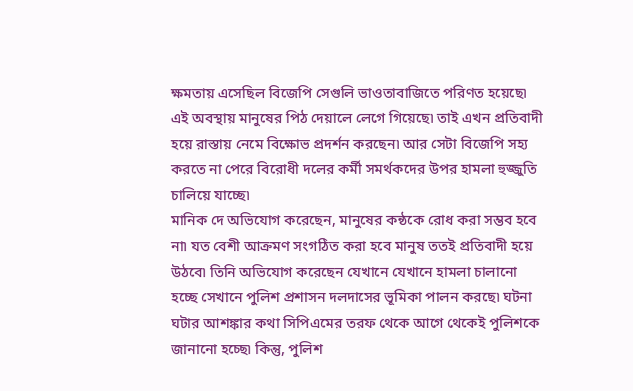ক্ষমতায় এসেছিল বিজেপি সেগুলি ভাওতাবাজিতে পরিণত হয়েছে৷ এই অবস্থায় মানুষের পিঠ দেয়ালে লেগে গিয়েছে৷ তাই এখন প্রতিবাদী হয়ে রাস্তায় নেমে বিক্ষোভ প্রদর্শন করছেন৷ আর সেটা বিজেপি সহ্য করতে না পেরে বিরোধী দলের কর্মী সমর্থকদের উপর হামলা হুজ্জুতি চালিয়ে যাচ্ছে৷
মানিক দে অভিযোগ করেছেন, মানুষের কন্ঠকে রোধ করা সম্ভব হবে না৷ যত বেশী আক্রমণ সংগঠিত করা হবে মানুষ ততই প্রতিবাদী হয়ে উঠবে৷ তিনি অভিযোগ করেছেন যেখানে যেখানে হামলা চালানো হচ্ছে সেখানে পুলিশ প্রশাসন দলদাসের ভূমিকা পালন করছে৷ ঘটনা ঘটার আশঙ্কার কথা সিপিএমের তরফ থেকে আগে থেকেই পুলিশকে জানানো হচ্ছে৷ কিন্তু, পুলিশ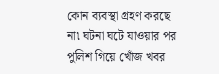কোন ব্যবস্থা গ্রহণ করছে না৷ ঘটনা ঘটে যাওয়ার পর পুলিশ গিয়ে খোঁজ খবর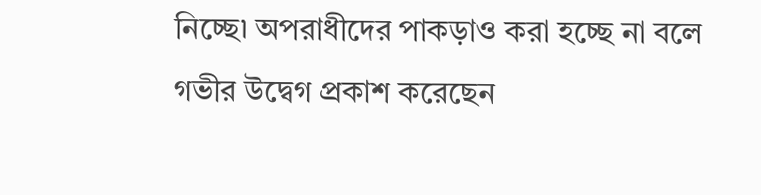নিচ্ছে৷ অপরাধীদের পাকড়াও করা হচ্ছে না বলে গভীর উদ্বেগ প্রকাশ করেছেন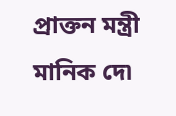প্রাক্তন মন্ত্রী মানিক দে৷